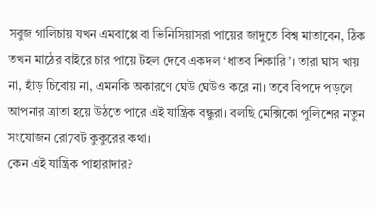সবুজ গালিচায় যখন এমবাপ্পে বা ভিনিসিয়াসরা পায়ের জাদুতে বিশ্ব মাতাবেন, ঠিক তখন মাঠের বাইরে চার পায়ে টহল দেবে একদল ‘ধাতব শিকারি’। তারা ঘাস খায় না, হাঁড় চিবোয় না, এমনকি অকারণে ঘেউ ঘেউও করে না। তবে বিপদে পড়লে আপনার ত্রাতা হয়ে উঠতে পারে এই যান্ত্রিক বন্ধুরা। বলছি মেক্সিকো পুলিশের নতুন সংযোজন রো7বট কুকুরের কথা।
কেন এই যান্ত্রিক পাহারাদার?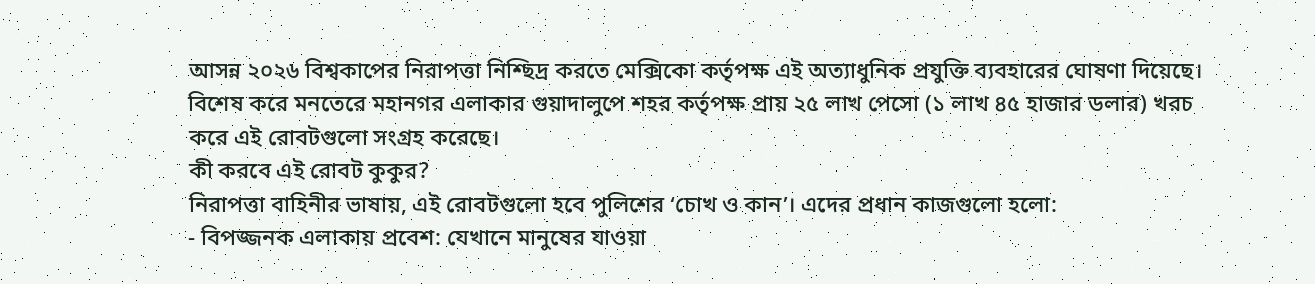আসন্ন ২০২৬ বিশ্বকাপের নিরাপত্তা নিশ্ছিদ্র করতে মেক্সিকো কর্তৃপক্ষ এই অত্যাধুনিক প্রযুক্তি ব্যবহারের ঘোষণা দিয়েছে। বিশেষ করে মনতেরে মহানগর এলাকার গুয়াদালুপে শহর কর্তৃপক্ষ প্রায় ২৫ লাখ পেসো (১ লাখ ৪৫ হাজার ডলার) খরচ করে এই রোবটগুলো সংগ্রহ করেছে।
কী করবে এই রোবট কুকুর?
নিরাপত্তা বাহিনীর ভাষায়, এই রোবটগুলো হবে পুলিশের ‘চোখ ও কান’। এদের প্রধান কাজগুলো হলো:
- বিপজ্জনক এলাকায় প্রবেশ: যেখানে মানুষের যাওয়া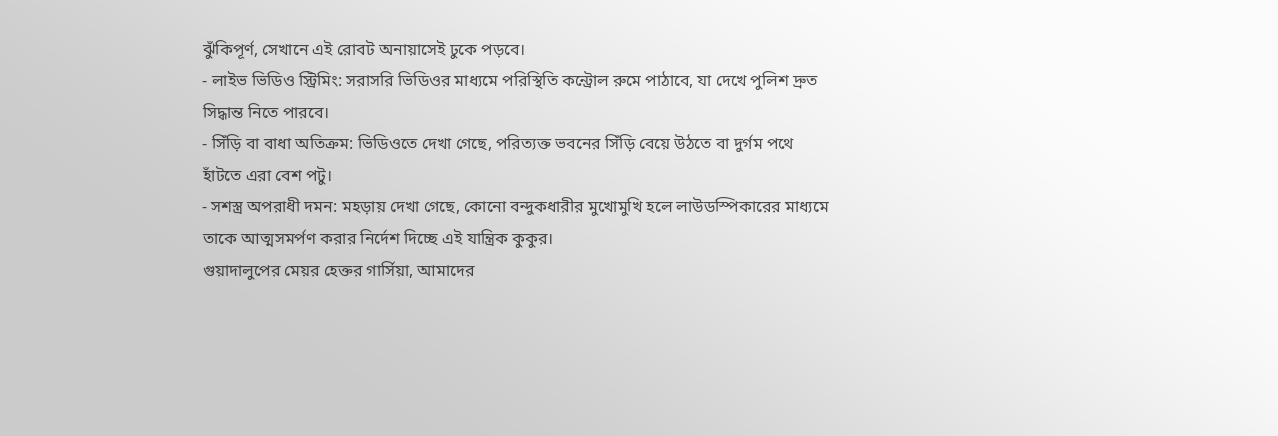ঝুঁকিপূর্ণ, সেখানে এই রোবট অনায়াসেই ঢুকে পড়বে।
- লাইভ ভিডিও স্ট্রিমিং: সরাসরি ভিডিওর মাধ্যমে পরিস্থিতি কন্ট্রোল রুমে পাঠাবে, যা দেখে পুলিশ দ্রুত সিদ্ধান্ত নিতে পারবে।
- সিঁড়ি বা বাধা অতিক্রম: ভিডিওতে দেখা গেছে, পরিত্যক্ত ভবনের সিঁড়ি বেয়ে উঠতে বা দুর্গম পথে হাঁটতে এরা বেশ পটু।
- সশস্ত্র অপরাধী দমন: মহড়ায় দেখা গেছে, কোনো বন্দুকধারীর মুখোমুখি হলে লাউডস্পিকারের মাধ্যমে তাকে আত্মসমর্পণ করার নির্দেশ দিচ্ছে এই যান্ত্রিক কুকুর।
গুয়াদালুপের মেয়র হেক্তর গার্সিয়া, আমাদের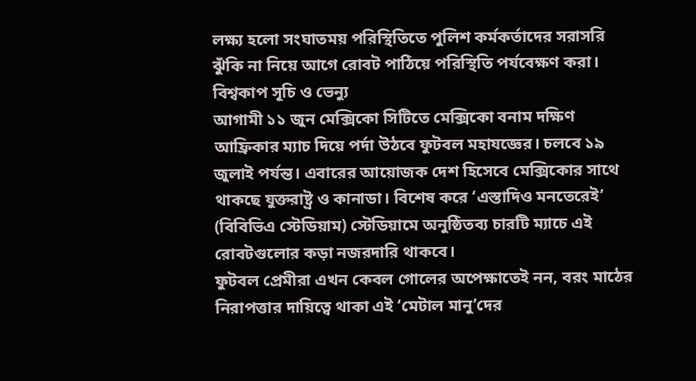লক্ষ্য হলো সংঘাতময় পরিস্থিতিতে পুলিশ কর্মকর্তাদের সরাসরি ঝুঁকি না নিয়ে আগে রোবট পাঠিয়ে পরিস্থিতি পর্যবেক্ষণ করা।
বিশ্বকাপ সূচি ও ভেন্যু
আগামী ১১ জুন মেক্সিকো সিটিতে মেক্সিকো বনাম দক্ষিণ আফ্রিকার ম্যাচ দিয়ে পর্দা উঠবে ফুটবল মহাযজ্ঞের। চলবে ১৯ জুলাই পর্যন্ত। এবারের আয়োজক দেশ হিসেবে মেক্সিকোর সাথে থাকছে যুক্তরাষ্ট্র ও কানাডা। বিশেষ করে ‘এস্তাদিও মনতেরেই’ (বিবিভিএ স্টেডিয়াম) স্টেডিয়ামে অনুষ্ঠিতব্য চারটি ম্যাচে এই রোবটগুলোর কড়া নজরদারি থাকবে।
ফুটবল প্রেমীরা এখন কেবল গোলের অপেক্ষাতেই নন, বরং মাঠের নিরাপত্তার দায়িত্বে থাকা এই ‘মেটাল মানু’দের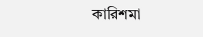কারিশমা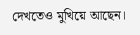দেখতেও মুখিয়ে আছেন।